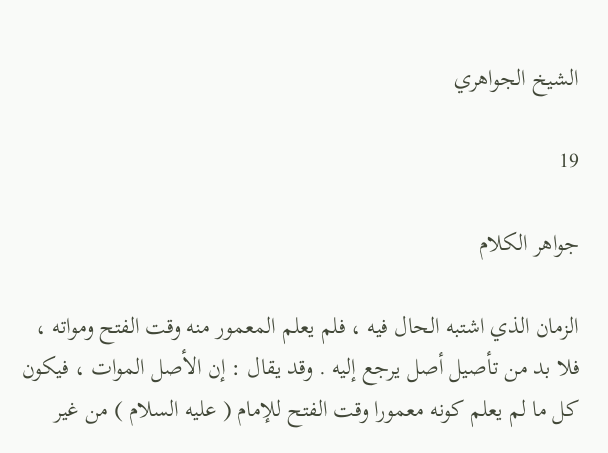الشيخ الجواهري

19

جواهر الكلام

الزمان الذي اشتبه الحال فيه ، فلم يعلم المعمور منه وقت الفتح ومواته ، فلا بد من تأصيل أصل يرجع إليه . وقد يقال : إن الأصل الموات ، فيكون كل ما لم يعلم كونه معمورا وقت الفتح للإمام ( عليه السلام ) من غير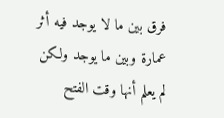فرق بين ما لا يوجد فيه أثر عمارة وبين ما يوجد ولكن لم يعلم أنها وقت الفتح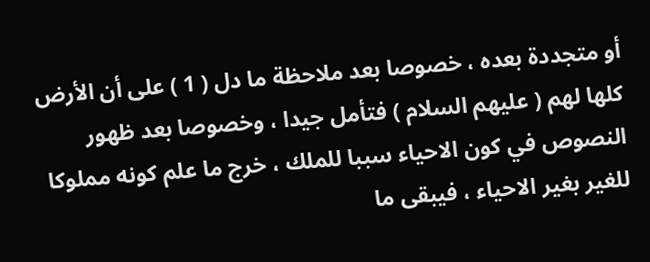أو متجددة بعده ، خصوصا بعد ملاحظة ما دل ( 1 ) على أن الأرض كلها لهم ( عليهم السلام ) فتأمل جيدا ، وخصوصا بعد ظهور النصوص في كون الاحياء سببا للملك ، خرج ما علم كونه مملوكا للغير بغير الاحياء ، فيبقى ما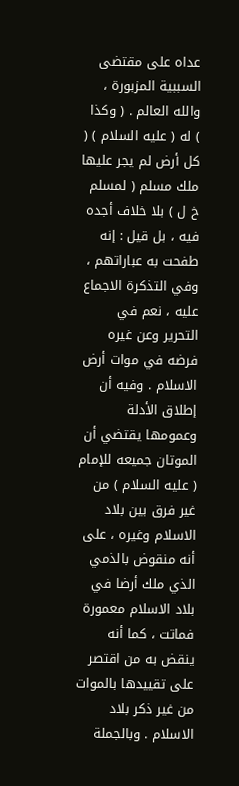عداه على مقتضى السببية المزبورة ، والله العالم . ( وكذا ) له ( عليه السلام ) ( كل أرض لم يجر عليها ملك مسلم ( لمسلم خ ل ) بلا خلاف أجده فيه ، بل قيل : إنه طفحت به عباراتهم ، وفي التذكرة الاجماع عليه ، نعم في التحرير وعن غيره فرضه في موات أرض الاسلام . وفيه أن إطلاق الأدلة وعمومها يقتضي أن الموتان جميعه للإمام ( عليه السلام ) من غير فرق بين بلاد الاسلام وغيره ، على أنه منقوض بالذمي الذي ملك أرضا في بلاد الاسلام معمورة فماتت ، كما أنه ينقض به من اقتصر على تقييدها بالموات من غير ذكر بلاد الاسلام . وبالجملة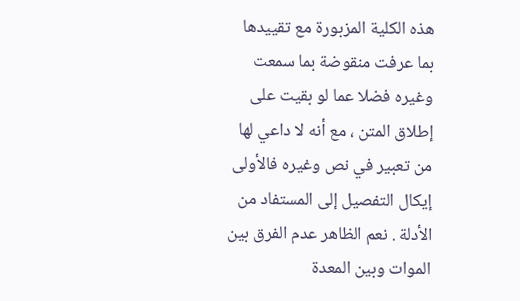هذه الكلية المزبورة مع تقييدها بما عرفت منقوضة بما سمعت وغيره فضلا عما لو بقيت على إطلاق المتن ، مع أنه لا داعي لها من تعبير في نص وغيره فالأولى إيكال التفصيل إلى المستفاد من الأدلة . نعم الظاهر عدم الفرق بين الموات وبين المعدة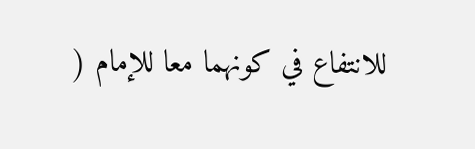للانتفاع في كونهما معا للإمام (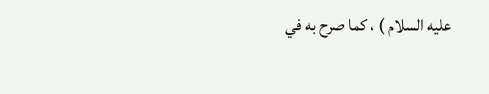عليه السلام ) ، كما صرح به في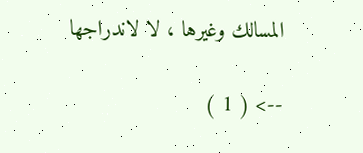المسالك وغيرها ، لا لاندراجها

--> ( 1 )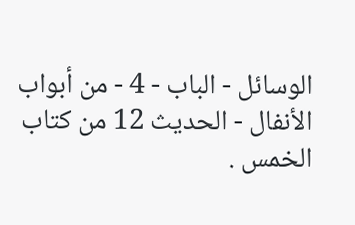الوسائل - الباب - 4 - من أبواب الأنفال - الحديث 12 من كتاب الخمس .